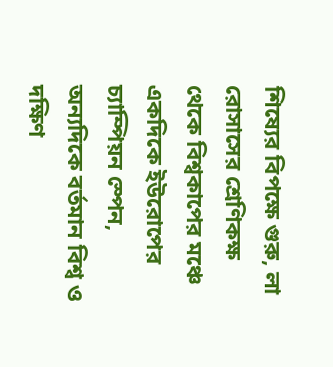শিষ্যের বিপক্ষে গুরু, লা রোসাসের শ্রেণিকক্ষ থেকে বিশ্বকাপের মঞ্চে
একদিকে ইউরোপের চ্যাম্পিয়ন স্পেন, অন্যদিকে বর্তমান বিশ্ব ও দক্ষিণ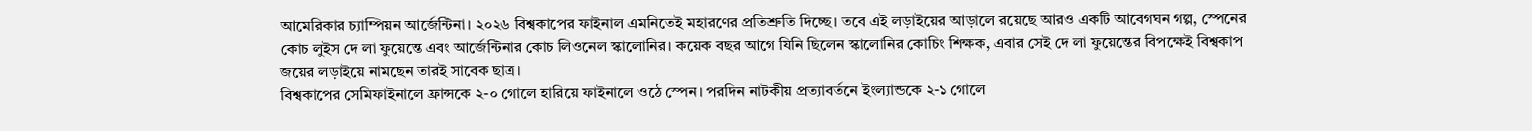আমেরিকার চ্যাম্পিয়ন আর্জেন্টিনা। ২০২৬ বিশ্বকাপের ফাইনাল এমনিতেই মহারণের প্রতিশ্রুতি দিচ্ছে। তবে এই লড়াইয়ের আড়ালে রয়েছে আরও একটি আবেগঘন গল্প, স্পেনের কোচ লুইস দে লা ফুয়েন্তে এবং আর্জেন্টিনার কোচ লিওনেল স্কালোনির। কয়েক বছর আগে যিনি ছিলেন স্কালোনির কোচিং শিক্ষক, এবার সেই দে লা ফুয়েন্তের বিপক্ষেই বিশ্বকাপ জয়ের লড়াইয়ে নামছেন তারই সাবেক ছাত্র।
বিশ্বকাপের সেমিফাইনালে ফ্রান্সকে ২-০ গোলে হারিয়ে ফাইনালে ওঠে স্পেন। পরদিন নাটকীয় প্রত্যাবর্তনে ইংল্যান্ডকে ২-১ গোলে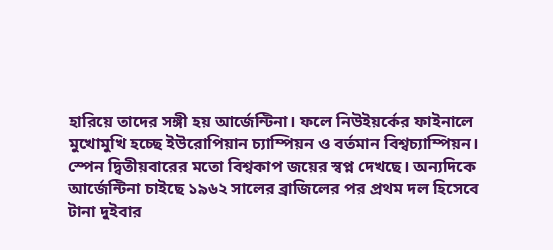হারিয়ে তাদের সঙ্গী হয় আর্জেন্টিনা। ফলে নিউইয়র্কের ফাইনালে মুখোমুখি হচ্ছে ইউরোপিয়ান চ্যাম্পিয়ন ও বর্তমান বিশ্বচ্যাম্পিয়ন।
স্পেন দ্বিতীয়বারের মতো বিশ্বকাপ জয়ের স্বপ্ন দেখছে। অন্যদিকে আর্জেন্টিনা চাইছে ১৯৬২ সালের ব্রাজিলের পর প্রথম দল হিসেবে টানা দুইবার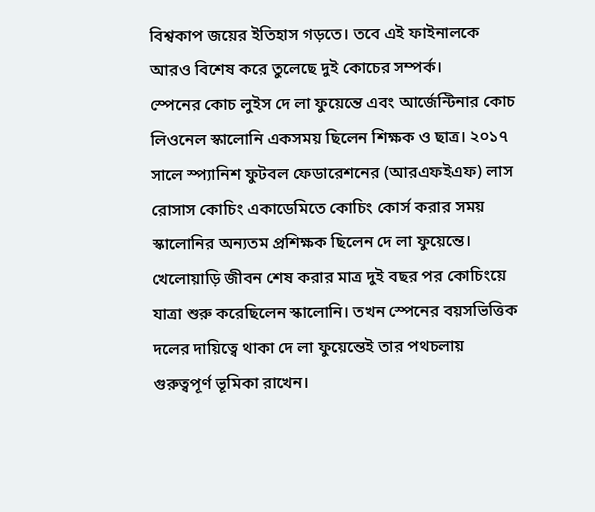বিশ্বকাপ জয়ের ইতিহাস গড়তে। তবে এই ফাইনালকে আরও বিশেষ করে তুলেছে দুই কোচের সম্পর্ক।
স্পেনের কোচ লুইস দে লা ফুয়েন্তে এবং আর্জেন্টিনার কোচ লিওনেল স্কালোনি একসময় ছিলেন শিক্ষক ও ছাত্র। ২০১৭ সালে স্প্যানিশ ফুটবল ফেডারেশনের (আরএফইএফ) লাস রোসাস কোচিং একাডেমিতে কোচিং কোর্স করার সময় স্কালোনির অন্যতম প্রশিক্ষক ছিলেন দে লা ফুয়েন্তে।
খেলোয়াড়ি জীবন শেষ করার মাত্র দুই বছর পর কোচিংয়ে যাত্রা শুরু করেছিলেন স্কালোনি। তখন স্পেনের বয়সভিত্তিক দলের দায়িত্বে থাকা দে লা ফুয়েন্তেই তার পথচলায় গুরুত্বপূর্ণ ভূমিকা রাখেন।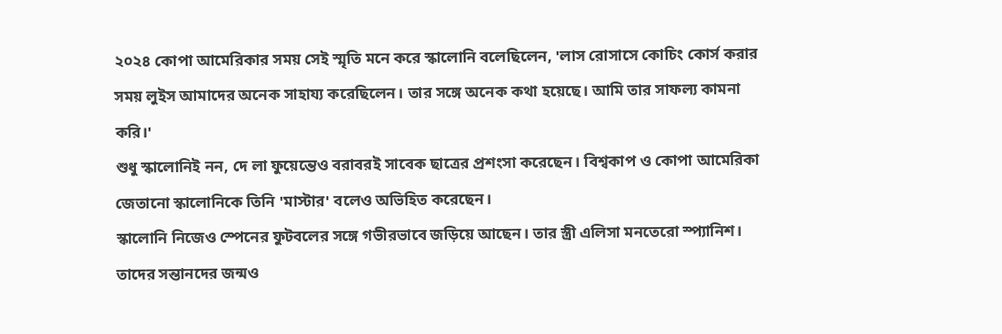২০২৪ কোপা আমেরিকার সময় সেই স্মৃতি মনে করে স্কালোনি বলেছিলেন, 'লাস রোসাসে কোচিং কোর্স করার সময় লুইস আমাদের অনেক সাহায্য করেছিলেন। তার সঙ্গে অনেক কথা হয়েছে। আমি তার সাফল্য কামনা করি।'
শুধু স্কালোনিই নন, দে লা ফুয়েন্তেও বরাবরই সাবেক ছাত্রের প্রশংসা করেছেন। বিশ্বকাপ ও কোপা আমেরিকা জেতানো স্কালোনিকে তিনি 'মাস্টার' বলেও অভিহিত করেছেন।
স্কালোনি নিজেও স্পেনের ফুটবলের সঙ্গে গভীরভাবে জড়িয়ে আছেন। তার স্ত্রী এলিসা মনতেরো স্প্যানিশ। তাদের সন্তানদের জন্মও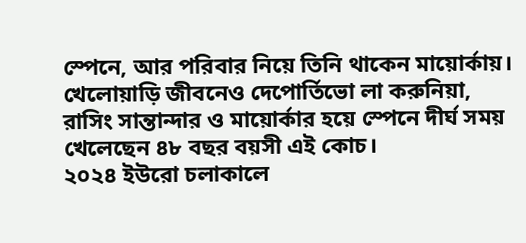স্পেনে, আর পরিবার নিয়ে তিনি থাকেন মায়োর্কায়। খেলোয়াড়ি জীবনেও দেপোর্তিভো লা করুনিয়া, রাসিং সান্তান্দার ও মায়োর্কার হয়ে স্পেনে দীর্ঘ সময় খেলেছেন ৪৮ বছর বয়সী এই কোচ।
২০২৪ ইউরো চলাকালে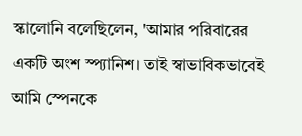স্কালোনি বলেছিলেন, 'আমার পরিবারের একটি অংশ স্প্যানিশ। তাই স্বাভাবিকভাবেই আমি স্পেনকে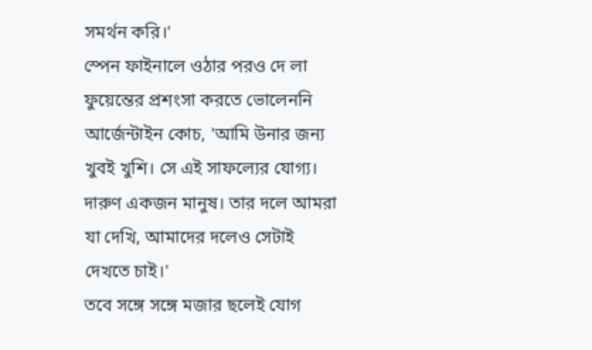সমর্থন করি।'
স্পেন ফাইনালে ওঠার পরও দে লা ফুয়েন্তের প্রশংসা করতে ভোলেননি আর্জেন্টাইন কোচ, 'আমি উনার জন্য খুবই খুশি। সে এই সাফল্যের যোগ্য। দারুণ একজন মানুষ। তার দলে আমরা যা দেখি, আমাদের দলেও সেটাই দেখতে চাই।'
তবে সঙ্গে সঙ্গে মজার ছলেই যোগ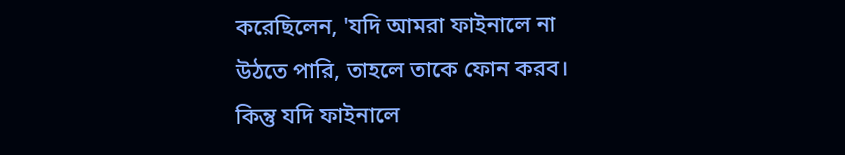করেছিলেন, 'যদি আমরা ফাইনালে না উঠতে পারি, তাহলে তাকে ফোন করব। কিন্তু যদি ফাইনালে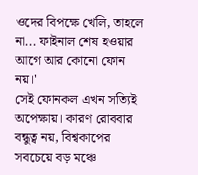ওদের বিপক্ষে খেলি, তাহলে না... ফাইনাল শেষ হওয়ার আগে আর কোনো ফোন নয়।'
সেই ফোনকল এখন সত্যিই অপেক্ষায়। কারণ রোববার বন্ধুত্ব নয়, বিশ্বকাপের সবচেয়ে বড় মঞ্চে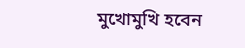মুখোমুখি হবেন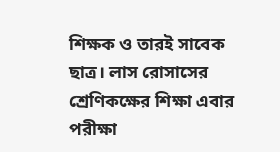শিক্ষক ও তারই সাবেক ছাত্র। লাস রোসাসের শ্রেণিকক্ষের শিক্ষা এবার পরীক্ষা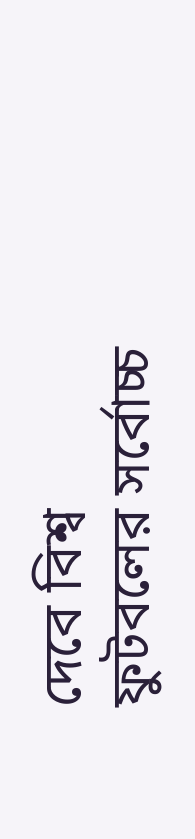দেবে বিশ্ব ফুটবলের সর্বোচ্চ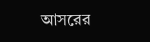আসরের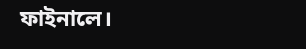ফাইনালে।